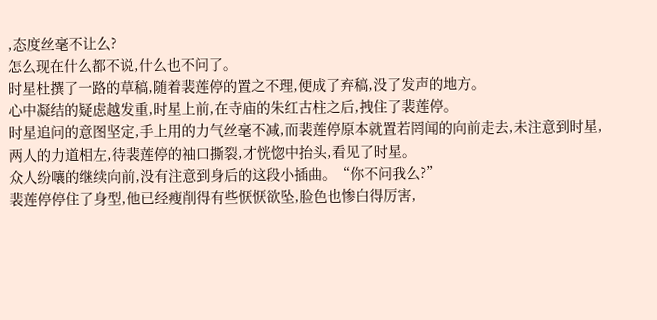,态度丝毫不让么?
怎么现在什么都不说,什么也不问了。
时星杜撰了一路的草稿,随着裴莲停的置之不理,便成了弃稿,没了发声的地方。
心中凝结的疑虑越发重,时星上前,在寺庙的朱红古柱之后,拽住了裴莲停。
时星追问的意图坚定,手上用的力气丝毫不减,而裴莲停原本就置若罔闻的向前走去,未注意到时星,两人的力道相左,待裴莲停的袖口撕裂,才恍惚中抬头,看见了时星。
众人纷嚷的继续向前,没有注意到身后的这段小插曲。“你不问我么?”
裴莲停停住了身型,他已经瘦削得有些恹恹欲坠,脸色也惨白得厉害,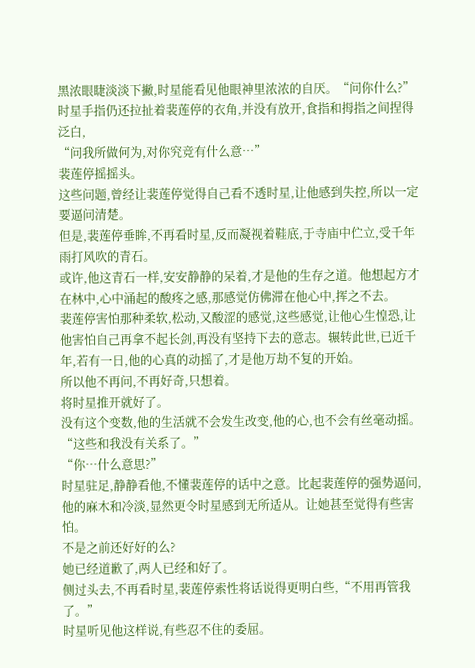黑浓眼睫淡淡下撇,时星能看见他眼神里浓浓的自厌。“问你什么?”
时星手指仍还拉扯着裴莲停的衣角,并没有放开,食指和拇指之间捏得泛白,
“问我所做何为,对你究竞有什么意…”
裴莲停摇摇头。
这些问题,曾经让裴莲停觉得自己看不透时星,让他感到失控,所以一定要逼问清楚。
但是,裴莲停垂眸,不再看时星,反而凝视着鞋底,于寺庙中伫立,受千年雨打风吹的青石。
或许,他这青石一样,安安静静的呆着,才是他的生存之道。他想起方才在林中,心中涌起的酸疼之感,那感觉仿佛滞在他心中,挥之不去。
裴莲停害怕那种柔软,松动,又酸涩的感觉,这些感觉,让他心生惶恐,让他害怕自己再拿不起长剑,再没有坚持下去的意志。辗转此世,已近千年,若有一日,他的心真的动摇了,才是他万劫不复的开始。
所以他不再问,不再好奇,只想着。
将时星推开就好了。
没有这个变数,他的生活就不会发生改变,他的心,也不会有丝毫动摇。“这些和我没有关系了。”
“你…什么意思?”
时星驻足,静静看他,不懂裴莲停的话中之意。比起裴莲停的强势逼问,他的麻木和冷淡,显然更令时星感到无所适从。让她甚至觉得有些害怕。
不是之前还好好的么?
她已经道歉了,两人已经和好了。
侧过头去,不再看时星,裴莲停索性将话说得更明白些,“不用再管我了。”
时星听见他这样说,有些忍不住的委屈。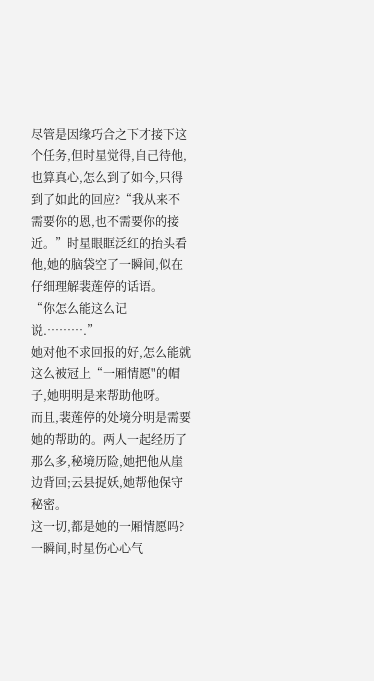尽管是因缘巧合之下才接下这个任务,但时星觉得,自己待他,也算真心,怎么到了如今,只得到了如此的回应?“我从来不需要你的恩,也不需要你的接近。”时星眼眶泛红的抬头看他,她的脑袋空了一瞬间,似在仔细理解裴莲停的话语。
“你怎么能这么记说.……….”
她对他不求回报的好,怎么能就这么被冠上“一厢情愿"的帽子,她明明是来帮助他呀。
而且,裴莲停的处境分明是需要她的帮助的。两人一起经历了那么多,秘境历险,她把他从崖边背回;云县捉妖,她帮他保守秘密。
这一切,都是她的一厢情愿吗?
一瞬间,时星伤心心气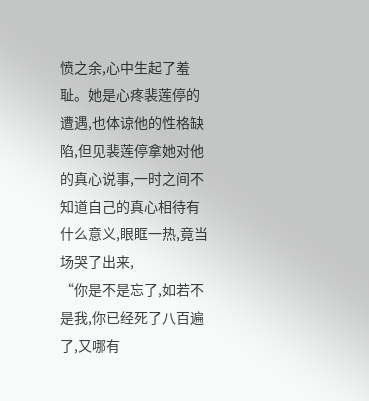愤之余,心中生起了羞耻。她是心疼裴莲停的遭遇,也体谅他的性格缺陷,但见裴莲停拿她对他的真心说事,一时之间不知道自己的真心相待有什么意义,眼眶一热,竟当场哭了出来,
“你是不是忘了,如若不是我,你已经死了八百遍了,又哪有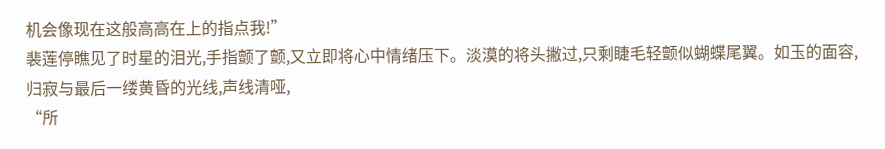机会像现在这般高高在上的指点我!”
裴莲停瞧见了时星的泪光,手指颤了颤,又立即将心中情绪压下。淡漠的将头撇过,只剩睫毛轻颤似蝴蝶尾翼。如玉的面容,归寂与最后一缕黄昏的光线,声线清哑,
“所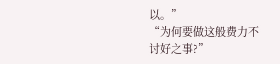以。”
“为何要做这般费力不讨好之事?”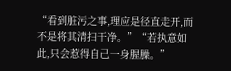“看到脏污之事,理应是径直走开,而不是将其清扫干净。”“若执意如此,只会惹得自己一身腥臊。”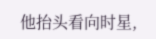他抬头看向时星,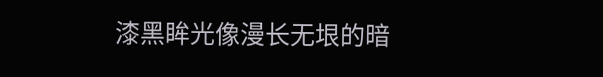漆黑眸光像漫长无垠的暗